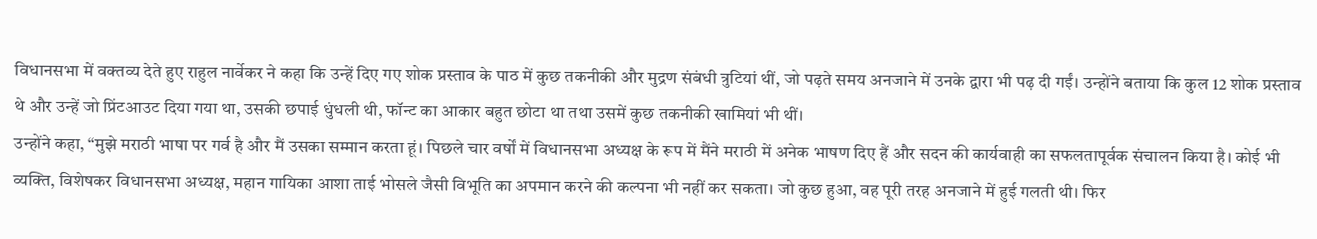विधानसभा में वक्तव्य देते हुए राहुल नार्वेकर ने कहा कि उन्हें दिए गए शोक प्रस्ताव के पाठ में कुछ तकनीकी और मुद्रण संबंधी त्रुटियां थीं, जो पढ़ते समय अनजाने में उनके द्वारा भी पढ़ दी गईं। उन्होंने बताया कि कुल 12 शोक प्रस्ताव थे और उन्हें जो प्रिंटआउट दिया गया था, उसकी छपाई धुंधली थी, फॉन्ट का आकार बहुत छोटा था तथा उसमें कुछ तकनीकी खामियां भी थीं।
उन्होंने कहा, “मुझे मराठी भाषा पर गर्व है और मैं उसका सम्मान करता हूं। पिछले चार वर्षों में विधानसभा अध्यक्ष के रूप में मैंने मराठी में अनेक भाषण दिए हैं और सदन की कार्यवाही का सफलतापूर्वक संचालन किया है। कोई भी व्यक्ति, विशेषकर विधानसभा अध्यक्ष, महान गायिका आशा ताई भोसले जैसी विभूति का अपमान करने की कल्पना भी नहीं कर सकता। जो कुछ हुआ, वह पूरी तरह अनजाने में हुई गलती थी। फिर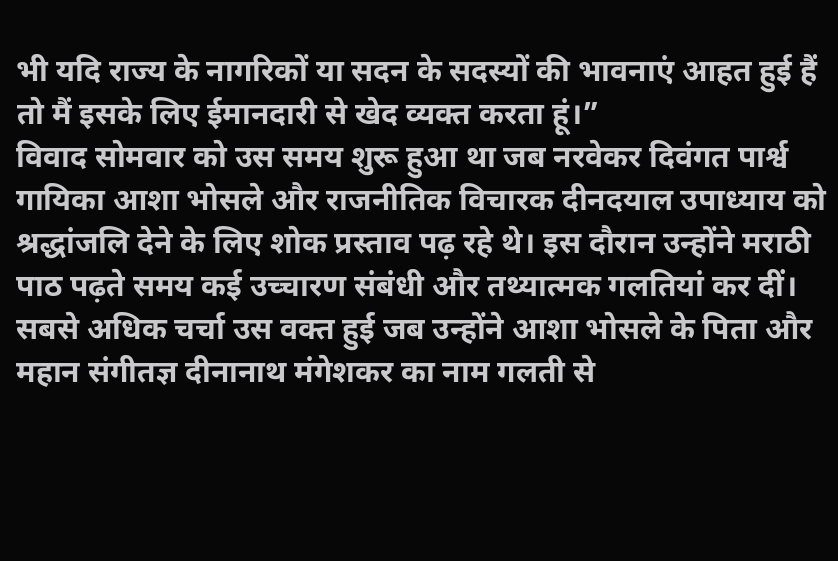भी यदि राज्य के नागरिकों या सदन के सदस्यों की भावनाएं आहत हुई हैं तो मैं इसके लिए ईमानदारी से खेद व्यक्त करता हूं।”
विवाद सोमवार को उस समय शुरू हुआ था जब नरवेकर दिवंगत पार्श्व गायिका आशा भोसले और राजनीतिक विचारक दीनदयाल उपाध्याय को श्रद्धांजलि देने के लिए शोक प्रस्ताव पढ़ रहे थे। इस दौरान उन्होंने मराठी पाठ पढ़ते समय कई उच्चारण संबंधी और तथ्यात्मक गलतियां कर दीं। सबसे अधिक चर्चा उस वक्त हुई जब उन्होंने आशा भोसले के पिता और महान संगीतज्ञ दीनानाथ मंगेशकर का नाम गलती से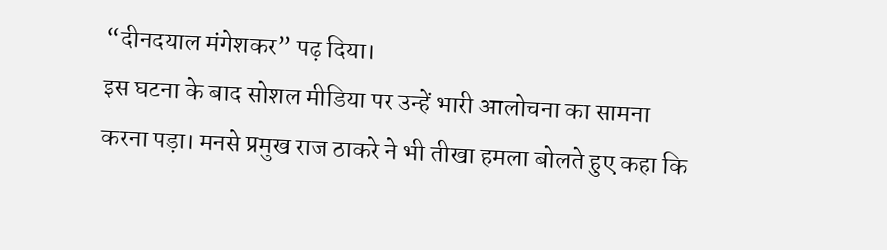“दीनदयाल मंगेशकर” पढ़ दिया।
इस घटना के बाद सोशल मीडिया पर उन्हें भारी आलोचना का सामना करना पड़ा। मनसे प्रमुख राज ठाकरे ने भी तीखा हमला बोलते हुए कहा कि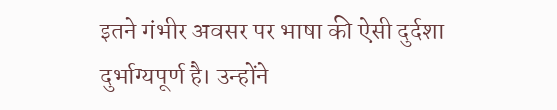इतने गंभीर अवसर पर भाषा की ऐसी दुर्दशा दुर्भाग्यपूर्ण है। उन्होंने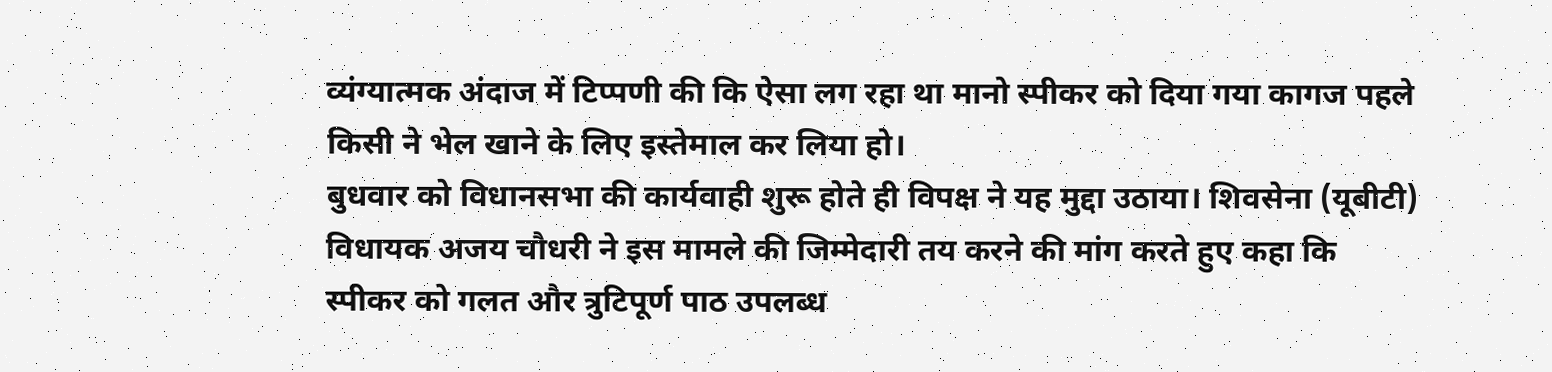व्यंग्यात्मक अंदाज में टिप्पणी की कि ऐसा लग रहा था मानो स्पीकर को दिया गया कागज पहले किसी ने भेल खाने के लिए इस्तेमाल कर लिया हो।
बुधवार को विधानसभा की कार्यवाही शुरू होते ही विपक्ष ने यह मुद्दा उठाया। शिवसेना (यूबीटी) विधायक अजय चौधरी ने इस मामले की जिम्मेदारी तय करने की मांग करते हुए कहा कि स्पीकर को गलत और त्रुटिपूर्ण पाठ उपलब्ध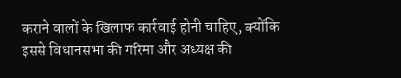कराने वालों के खिलाफ कार्रवाई होनी चाहिए, क्योंकि इससे विधानसभा की गरिमा और अध्यक्ष की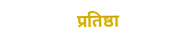प्रतिष्ठा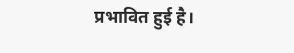प्रभावित हुई है।